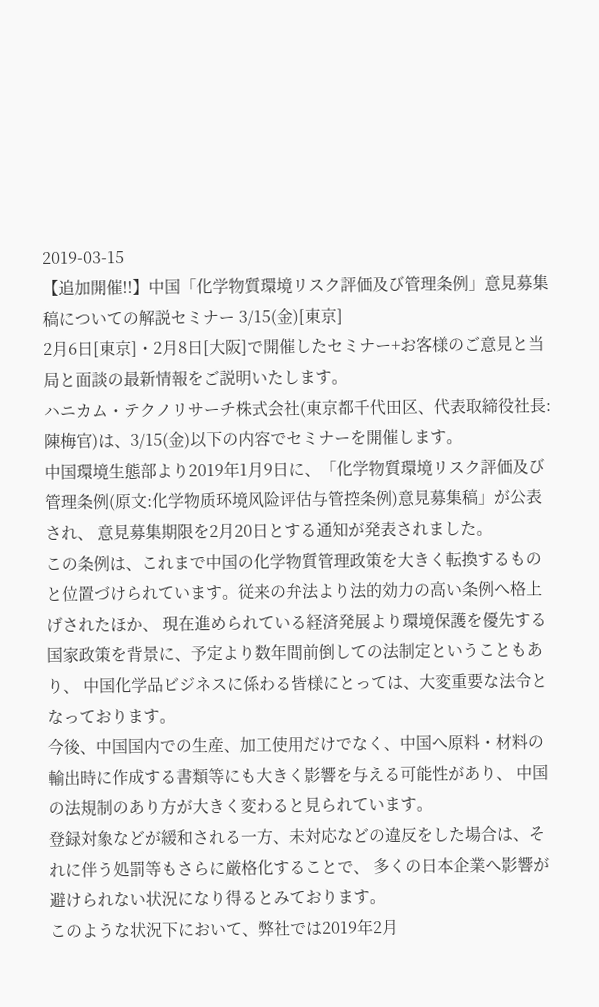2019-03-15
【追加開催!!】中国「化学物質環境リスク評価及び管理条例」意見募集稿についての解説セミナー 3/15(金)[東京]
2月6日[東京]・2月8日[大阪]で開催したセミナー+お客様のご意見と当局と面談の最新情報をご説明いたします。
ハニカム・テクノリサーチ株式会社(東京都千代田区、代表取締役社長:陳梅官)は、3/15(金)以下の内容でセミナーを開催します。
中国環境生態部より2019年1月9日に、「化学物質環境リスク評価及び管理条例(原文:化学物质环境风险评估与管控条例)意見募集稿」が公表され、 意見募集期限を2月20日とする通知が発表されました。
この条例は、これまで中国の化学物質管理政策を大きく転換するものと位置づけられています。従来の弁法より法的効力の高い条例へ格上げされたほか、 現在進められている経済発展より環境保護を優先する国家政策を背景に、予定より数年間前倒しての法制定ということもあり、 中国化学品ビジネスに係わる皆様にとっては、大変重要な法令となっております。
今後、中国国内での生産、加工使用だけでなく、中国へ原料・材料の輸出時に作成する書類等にも大きく影響を与える可能性があり、 中国の法規制のあり方が大きく変わると見られています。
登録対象などが緩和される一方、未対応などの違反をした場合は、それに伴う処罰等もさらに厳格化することで、 多くの日本企業へ影響が避けられない状況になり得るとみております。
このような状況下において、弊社では2019年2月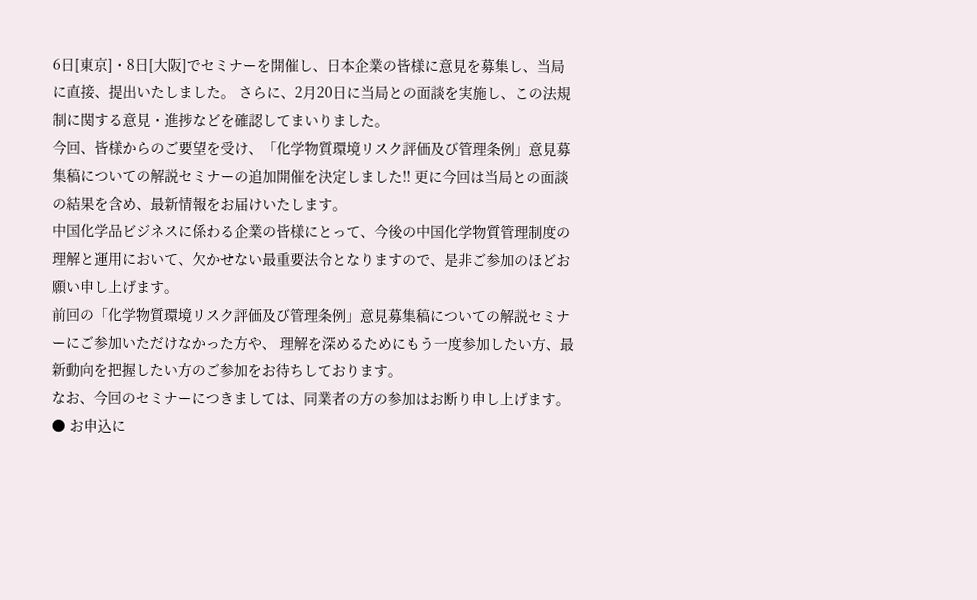6日[東京]・8日[大阪]でセミナーを開催し、日本企業の皆様に意見を募集し、当局に直接、提出いたしました。 さらに、2月20日に当局との面談を実施し、この法規制に関する意見・進捗などを確認してまいりました。
今回、皆様からのご要望を受け、「化学物質環境リスク評価及び管理条例」意見募集稿についての解説セミナーの追加開催を決定しました!! 更に今回は当局との面談の結果を含め、最新情報をお届けいたします。
中国化学品ビジネスに係わる企業の皆様にとって、今後の中国化学物質管理制度の理解と運用において、欠かせない最重要法令となりますので、是非ご参加のほどお願い申し上げます。
前回の「化学物質環境リスク評価及び管理条例」意見募集稿についての解説セミナーにご参加いただけなかった方や、 理解を深めるためにもう一度参加したい方、最新動向を把握したい方のご参加をお待ちしております。
なお、今回のセミナーにつきましては、同業者の方の参加はお断り申し上げます。
● お申込に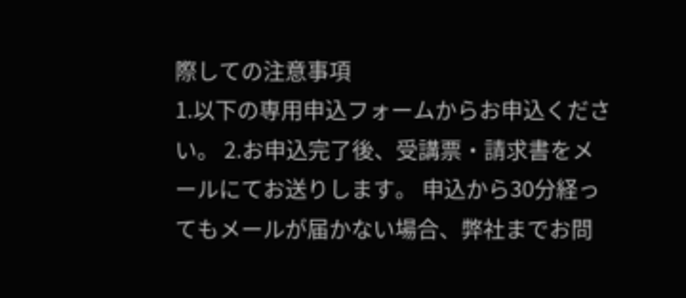際しての注意事項
1.以下の専用申込フォームからお申込ください。 2.お申込完了後、受講票・請求書をメールにてお送りします。 申込から30分経ってもメールが届かない場合、弊社までお問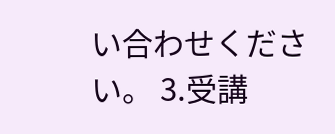い合わせください。 3.受講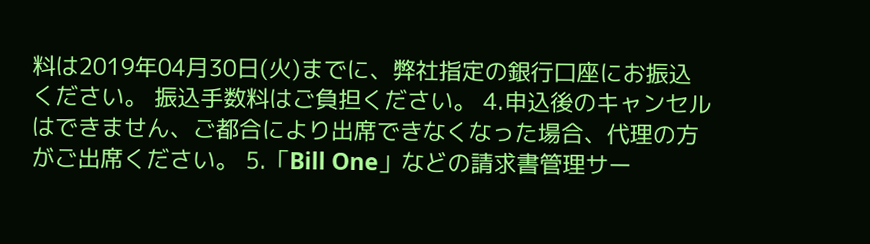料は2019年04月30日(火)までに、弊社指定の銀行口座にお振込ください。 振込手数料はご負担ください。 4.申込後のキャンセルはできません、ご都合により出席できなくなった場合、代理の方がご出席ください。 5.「Bill One」などの請求書管理サー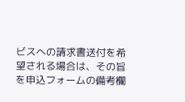ビスへの請求書送付を希望される場合は、その旨を申込フォームの備考欄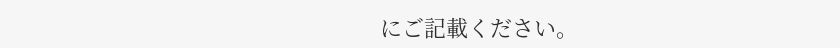にご記載ください。